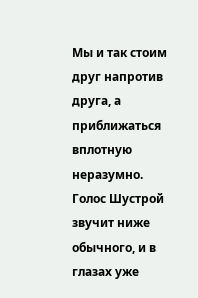Мы и так стоим друг напротив друга, а приближаться вплотную неразумно. Голос Шустрой звучит ниже обычного, и в глазах уже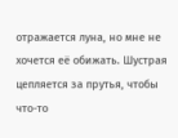отражается луна, но мне не хочется её обижать. Шустрая цепляется за прутья, чтобы что-то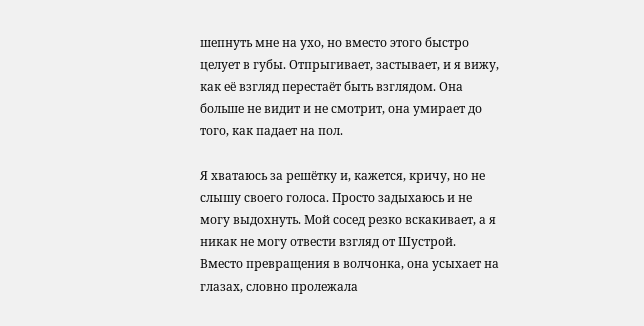шепнуть мне на ухо, но вместо этого быстро целует в губы. Отпрыгивает, застывает, и я вижу, как её взгляд перестаёт быть взглядом. Она больше не видит и не смотрит, она умирает до того, как падает на пол.

Я хватаюсь за решётку и, кажется, кричу, но не слышу своего голоса. Просто задыхаюсь и не могу выдохнуть. Мой сосед резко вскакивает, а я никак не могу отвести взгляд от Шустрой. Вместо превращения в волчонка, она усыхает на глазах, словно пролежала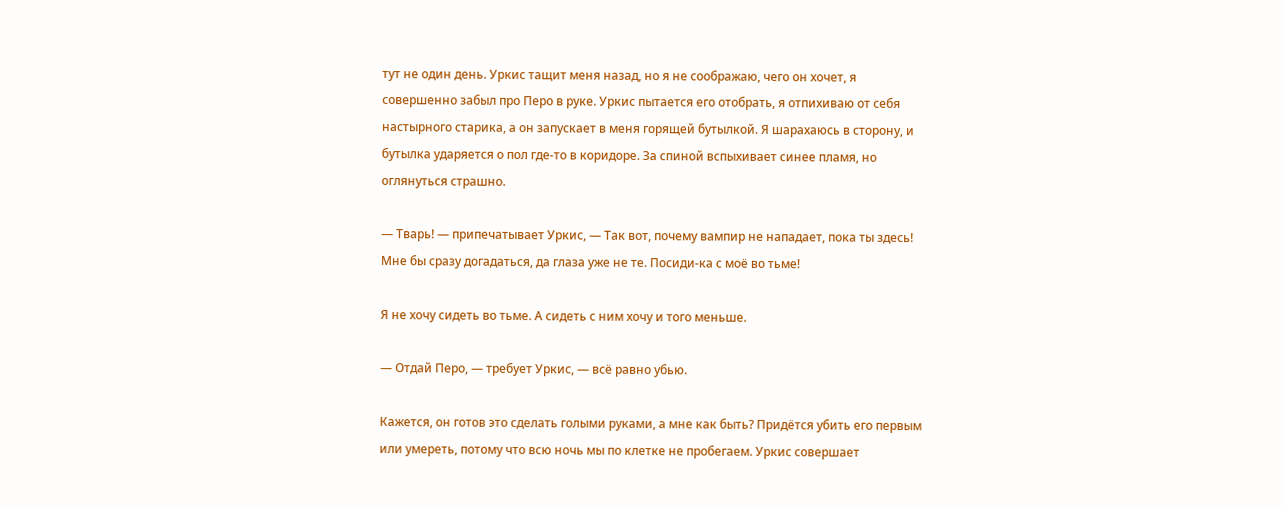тут не один день. Уркис тащит меня назад, но я не соображаю, чего он хочет, я совершенно забыл про Перо в руке. Уркис пытается его отобрать, я отпихиваю от себя настырного старика, а он запускает в меня горящей бутылкой. Я шарахаюсь в сторону, и бутылка ударяется о пол где-то в коридоре. За спиной вспыхивает синее пламя, но оглянуться страшно.

— Тварь! — припечатывает Уркис, — Так вот, почему вампир не нападает, пока ты здесь! Мне бы сразу догадаться, да глаза уже не те. Посиди-ка с моё во тьме!

Я не хочу сидеть во тьме. А сидеть с ним хочу и того меньше.

— Отдай Перо, — требует Уркис, — всё равно убью.

Кажется, он готов это сделать голыми руками, а мне как быть? Придётся убить его первым или умереть, потому что всю ночь мы по клетке не пробегаем. Уркис совершает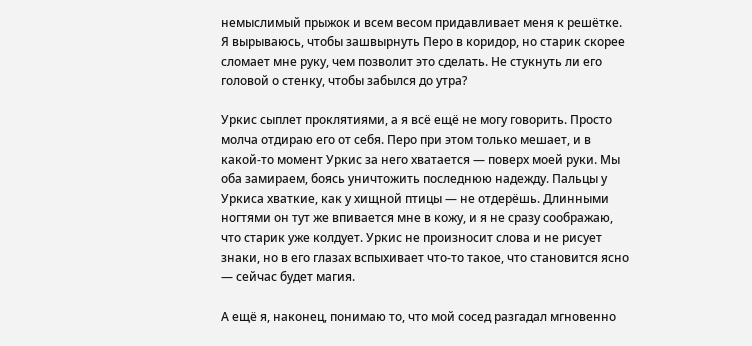немыслимый прыжок и всем весом придавливает меня к решётке. Я вырываюсь, чтобы зашвырнуть Перо в коридор, но старик скорее сломает мне руку, чем позволит это сделать. Не стукнуть ли его головой о стенку, чтобы забылся до утра?

Уркис сыплет проклятиями, а я всё ещё не могу говорить. Просто молча отдираю его от себя. Перо при этом только мешает, и в какой-то момент Уркис за него хватается — поверх моей руки. Мы оба замираем, боясь уничтожить последнюю надежду. Пальцы у Уркиса хваткие, как у хищной птицы — не отдерёшь. Длинными ногтями он тут же впивается мне в кожу, и я не сразу соображаю, что старик уже колдует. Уркис не произносит слова и не рисует знаки, но в его глазах вспыхивает что-то такое, что становится ясно — сейчас будет магия.

А ещё я, наконец, понимаю то, что мой сосед разгадал мгновенно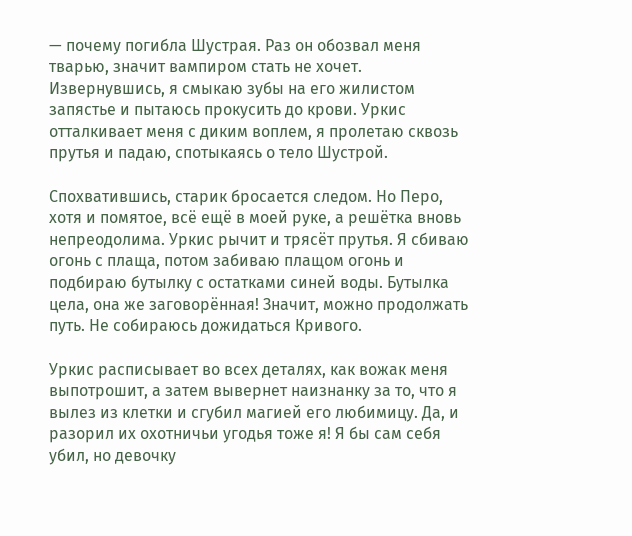— почему погибла Шустрая. Раз он обозвал меня тварью, значит вампиром стать не хочет. Извернувшись, я смыкаю зубы на его жилистом запястье и пытаюсь прокусить до крови. Уркис отталкивает меня с диким воплем, я пролетаю сквозь прутья и падаю, спотыкаясь о тело Шустрой.

Спохватившись, старик бросается следом. Но Перо, хотя и помятое, всё ещё в моей руке, а решётка вновь непреодолима. Уркис рычит и трясёт прутья. Я сбиваю огонь с плаща, потом забиваю плащом огонь и подбираю бутылку с остатками синей воды. Бутылка цела, она же заговорённая! Значит, можно продолжать путь. Не собираюсь дожидаться Кривого.

Уркис расписывает во всех деталях, как вожак меня выпотрошит, а затем вывернет наизнанку за то, что я вылез из клетки и сгубил магией его любимицу. Да, и разорил их охотничьи угодья тоже я! Я бы сам себя убил, но девочку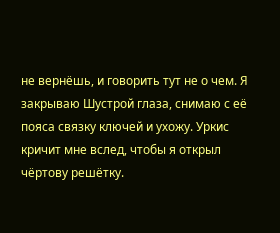не вернёшь, и говорить тут не о чем. Я закрываю Шустрой глаза, снимаю с её пояса связку ключей и ухожу. Уркис кричит мне вслед, чтобы я открыл чёртову решётку.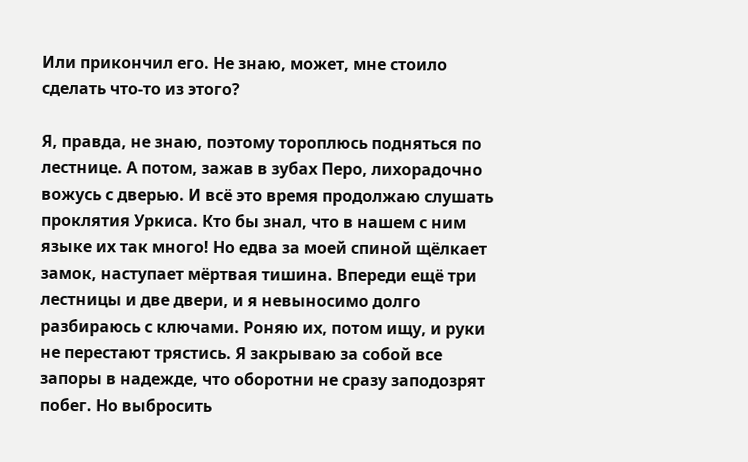Или прикончил его. Не знаю, может, мне стоило сделать что-то из этого?

Я, правда, не знаю, поэтому тороплюсь подняться по лестнице. А потом, зажав в зубах Перо, лихорадочно вожусь с дверью. И всё это время продолжаю слушать проклятия Уркиса. Кто бы знал, что в нашем с ним языке их так много! Но едва за моей спиной щёлкает замок, наступает мёртвая тишина. Впереди ещё три лестницы и две двери, и я невыносимо долго разбираюсь с ключами. Роняю их, потом ищу, и руки не перестают трястись. Я закрываю за собой все запоры в надежде, что оборотни не сразу заподозрят побег. Но выбросить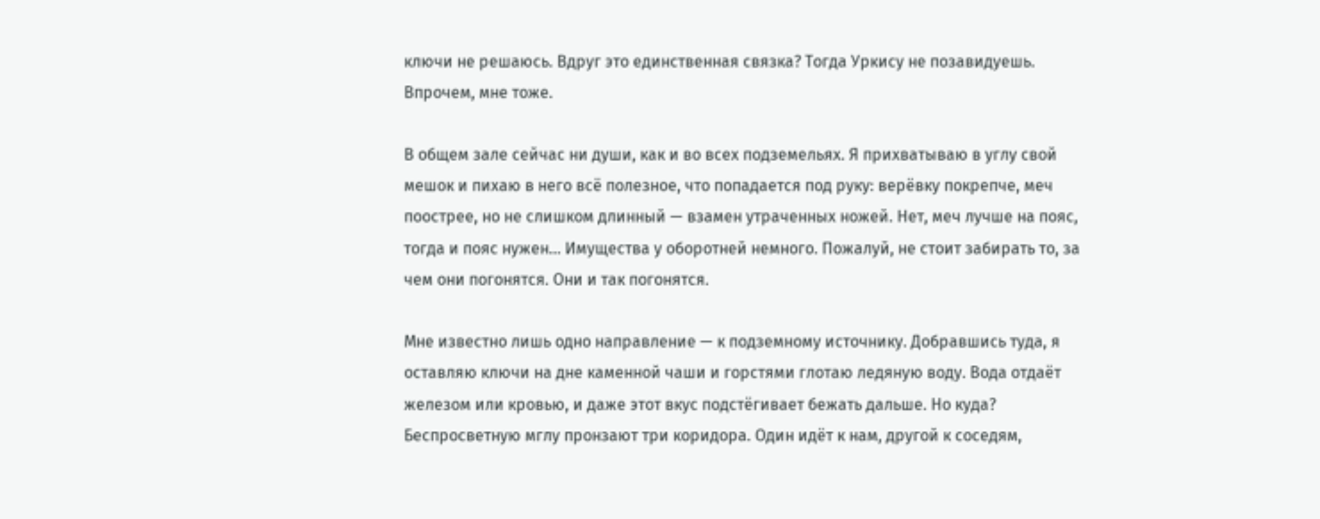ключи не решаюсь. Вдруг это единственная связка? Тогда Уркису не позавидуешь. Впрочем, мне тоже.

В общем зале сейчас ни души, как и во всех подземельях. Я прихватываю в углу свой мешок и пихаю в него всё полезное, что попадается под руку: верёвку покрепче, меч поострее, но не слишком длинный — взамен утраченных ножей. Нет, меч лучше на пояс, тогда и пояс нужен… Имущества у оборотней немного. Пожалуй, не стоит забирать то, за чем они погонятся. Они и так погонятся.

Мне известно лишь одно направление — к подземному источнику. Добравшись туда, я оставляю ключи на дне каменной чаши и горстями глотаю ледяную воду. Вода отдаёт железом или кровью, и даже этот вкус подстёгивает бежать дальше. Но куда? Беспросветную мглу пронзают три коридора. Один идёт к нам, другой к соседям,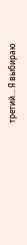третий… Я выбираю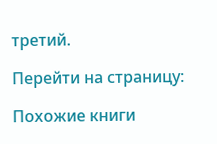третий.

Перейти на страницу:

Похожие книги